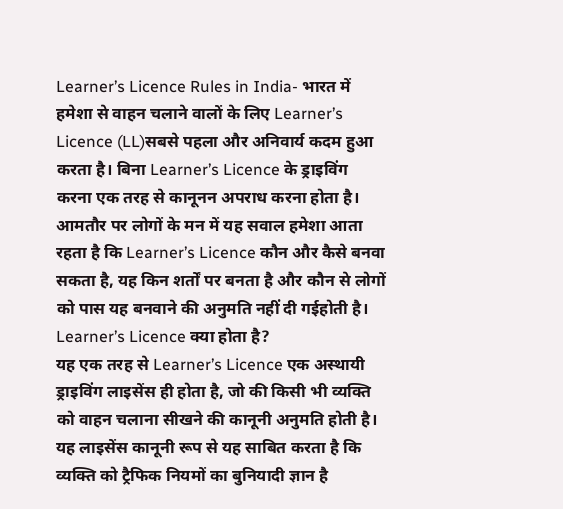Learner’s Licence Rules in India- भारत में हमेशा से वाहन चलाने वालों के लिए Learner’s Licence (LL)सबसे पहला और अनिवार्य कदम हुआ करता है। बिना Learner’s Licence के ड्राइविंग करना एक तरह से कानूनन अपराध करना होता है।
आमतौर पर लोगों के मन में यह सवाल हमेशा आता रहता है कि Learner’s Licence कौन और कैसे बनवा सकता है, यह किन शर्तों पर बनता है और कौन से लोगों को पास यह बनवाने की अनुमति नहीं दी गईहोती है।
Learner’s Licence क्या होता है?
यह एक तरह से Learner’s Licence एक अस्थायी ड्राइविंग लाइसेंस ही होता है, जो की किसी भी व्यक्ति को वाहन चलाना सीखने की कानूनी अनुमति होती है।
यह लाइसेंस कानूनी रूप से यह साबित करता है कि व्यक्ति को ट्रैफिक नियमों का बुनियादी ज्ञान है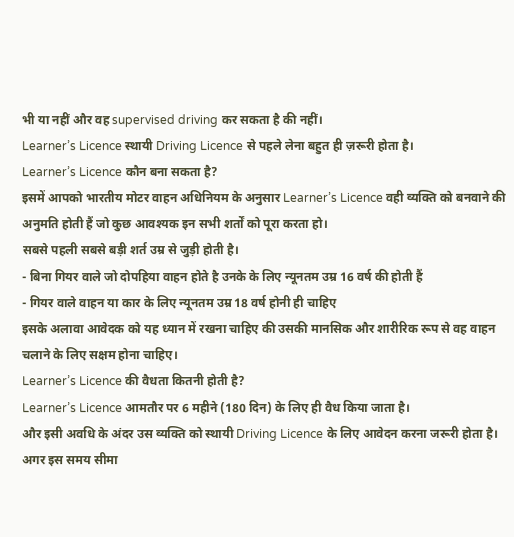भी या नहीं और वह supervised driving कर सकता है की नहीं।
Learner’s Licence स्थायी Driving Licence से पहले लेना बहुत ही ज़रूरी होता है।
Learner’s Licence कौन बना सकता है?
इसमें आपको भारतीय मोटर वाहन अधिनियम के अनुसार Learner’s Licence वही व्यक्ति को बनवाने की अनुमति होती हैं जो कुछ आवश्यक इन सभी शर्तों को पूरा करता हो।
सबसे पहली सबसे बड़ी शर्त उम्र से जुड़ी होती है।
- बिना गियर वाले जो दोपहिया वाहन होते है उनके के लिए न्यूनतम उम्र 16 वर्ष की होती हैं
- गियर वाले वाहन या कार के लिए न्यूनतम उम्र 18 वर्ष होनी ही चाहिए
इसके अलावा आवेदक को यह ध्यान में रखना चाहिए की उसकी मानसिक और शारीरिक रूप से वह वाहन चलाने के लिए सक्षम होना चाहिए।
Learner’s Licence की वैधता कितनी होती है?
Learner’s Licence आमतौर पर 6 महीने (180 दिन) के लिए ही वैध किया जाता है।
और इसी अवधि के अंदर उस व्यक्ति को स्थायी Driving Licence के लिए आवेदन करना जरूरी होता है।
अगर इस समय सीमा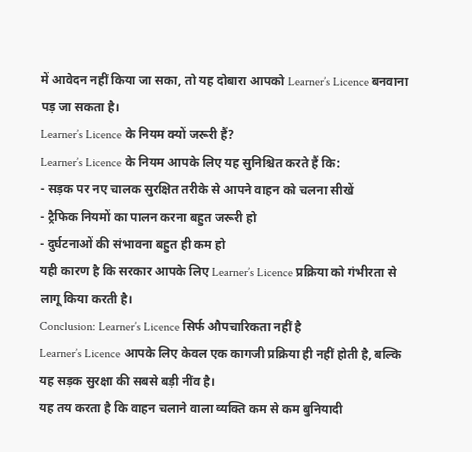में आवेदन नहीं किया जा सका, तो यह दोबारा आपको Learner’s Licence बनवाना पड़ जा सकता है।
Learner’s Licence के नियम क्यों जरूरी हैं?
Learner’s Licence के नियम आपके लिए यह सुनिश्चित करते हैं कि:
- सड़क पर नए चालक सुरक्षित तरीके से आपने वाहन को चलना सीखें
- ट्रैफिक नियमों का पालन करना बहुत जरूरी हो
- दुर्घटनाओं की संभावना बहुत ही कम हो
यही कारण है कि सरकार आपके लिए Learner’s Licence प्रक्रिया को गंभीरता से लागू किया करती है।
Conclusion: Learner’s Licence सिर्फ औपचारिकता नहीं है
Learner’s Licence आपके लिए केवल एक कागजी प्रक्रिया ही नहीं होती है, बल्कि यह सड़क सुरक्षा की सबसे बड़ी नींव है।
यह तय करता है कि वाहन चलाने वाला व्यक्ति कम से कम बुनियादी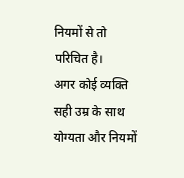नियमों से तो परिचित है।
अगर कोई व्यक्ति सही उम्र के साथ योग्यता और नियमों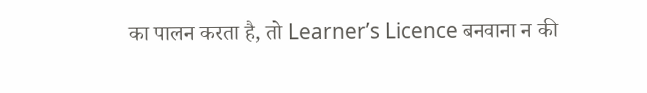का पालन करता है, तो Learner’s Licence बनवाना न की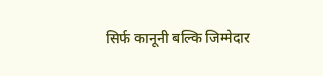सिर्फ कानूनी बल्कि जिम्मेदार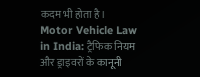कदम भी होता है।
Motor Vehicle Law in India: ट्रैफिक नियम और ड्राइवरों के कानूनी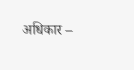अधिकार –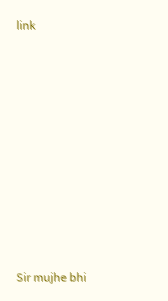link














Sir mujhe bhi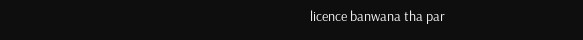licence banwana tha par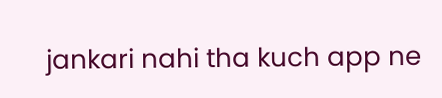jankari nahi tha kuch app ne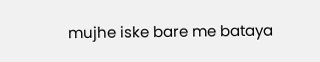mujhe iske bare me bataya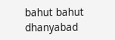bahut bahut dhanyabad